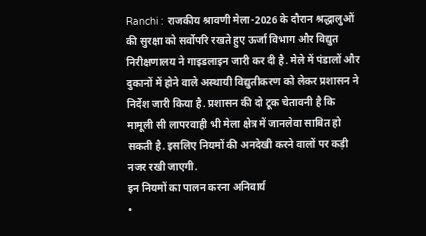Ranchi : राजकीय श्रावणी मेला-2026 के दौरान श्रद्धालुओं की सुरक्षा को सर्वोपरि रखते हुए ऊर्जा विभाग और विद्युत निरीक्षणालय ने गाइडलाइन जारी कर दी है. मेले में पंडालों और दुकानों में होने वाले अस्थायी विद्युतीकरण को लेकर प्रशासन ने निर्देश जारी किया है. प्रशासन की दो टूक चेतावनी है कि मामूली सी लापरवाही भी मेला क्षेत्र में जानलेवा साबित हो सकती है. इसलिए नियमों की अनदेखी करने वालों पर कड़ी नजर रखी जाएगी.
इन नियमों का पालन करना अनिवार्य
•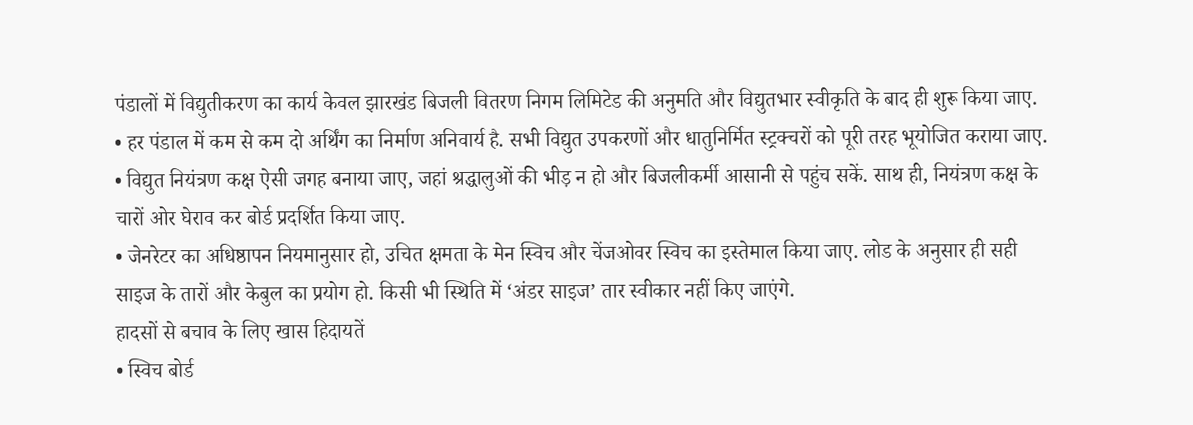पंडालों में विद्युतीकरण का कार्य केवल झारखंड बिजली वितरण निगम लिमिटेड की अनुमति और विद्युतभार स्वीकृति के बाद ही शुरू किया जाए.
• हर पंडाल में कम से कम दो अर्थिंग का निर्माण अनिवार्य है. सभी विद्युत उपकरणों और धातुनिर्मित स्ट्रक्चरों को पूरी तरह भूयोजित कराया जाए.
• विद्युत नियंत्रण कक्ष ऐसी जगह बनाया जाए, जहां श्रद्धालुओं की भीड़ न हो और बिजलीकर्मी आसानी से पहुंच सकें. साथ ही, नियंत्रण कक्ष के चारों ओर घेराव कर बोर्ड प्रदर्शित किया जाए.
• जेनरेटर का अधिष्ठापन नियमानुसार हो, उचित क्षमता के मेन स्विच और चेंजओवर स्विच का इस्तेमाल किया जाए. लोड के अनुसार ही सही साइज के तारों और केबुल का प्रयोग हो. किसी भी स्थिति में ‘अंडर साइज’ तार स्वीकार नहीं किए जाएंगे.
हादसों से बचाव के लिए खास हिदायतें
• स्विच बोर्ड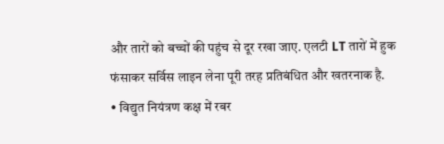और तारों को बच्चों की पहुंच से दूर रखा जाए. एलटी LT तारों में हुक फंसाकर सर्विस लाइन लेना पूरी तरह प्रतिबंधित और खतरनाक है.
• विद्युत नियंत्रण कक्ष में रबर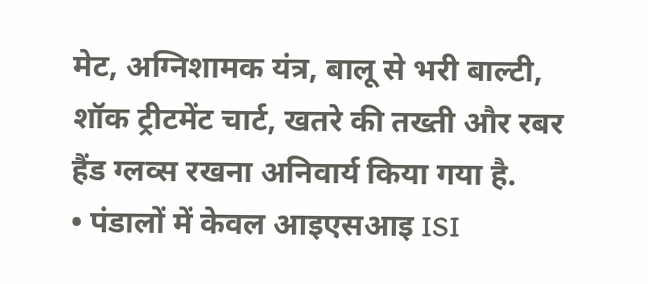मेट, अग्निशामक यंत्र, बालू से भरी बाल्टी, शॉक ट्रीटमेंट चार्ट, खतरे की तख्ती और रबर हैंड ग्लव्स रखना अनिवार्य किया गया है.
• पंडालों में केवल आइएसआइ ISI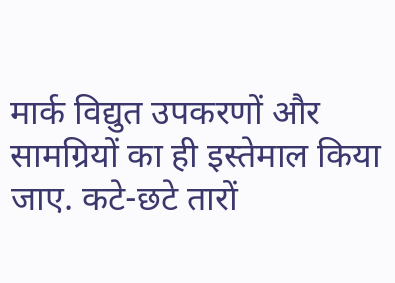मार्क विद्युत उपकरणों और सामग्रियों का ही इस्तेमाल किया जाए. कटे-छटे तारों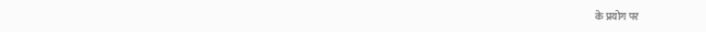के प्रयोग पर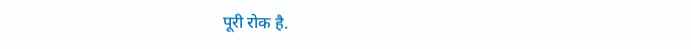पूरी रोक है.